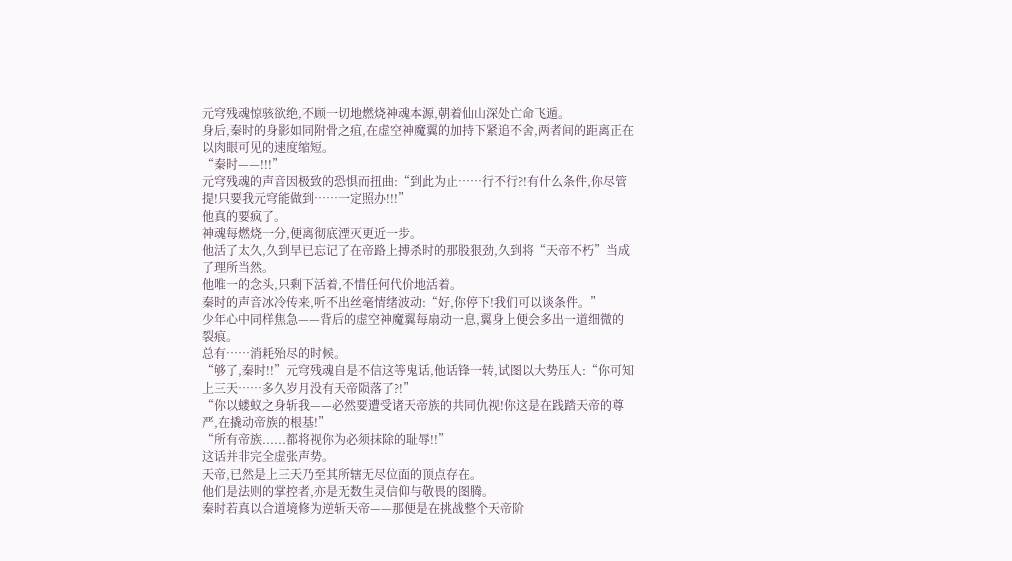元穹残魂惊骇欲绝,不顾一切地燃烧神魂本源,朝着仙山深处亡命飞遁。
身后,秦时的身影如同附骨之疽,在虚空神魔翼的加持下紧追不舍,两者间的距离正在以肉眼可见的速度缩短。
“秦时——!!!”
元穹残魂的声音因极致的恐惧而扭曲:“到此为止……行不行?!有什么条件,你尽管提!只要我元穹能做到……一定照办!!!”
他真的要疯了。
神魂每燃烧一分,便离彻底湮灭更近一步。
他活了太久,久到早已忘记了在帝路上搏杀时的那股狠劲,久到将“天帝不朽”当成了理所当然。
他唯一的念头,只剩下活着,不惜任何代价地活着。
秦时的声音冰冷传来,听不出丝毫情绪波动:“好,你停下!我们可以谈条件。”
少年心中同样焦急——背后的虚空神魔翼每扇动一息,翼身上便会多出一道细微的裂痕。
总有……消耗殆尽的时候。
“够了,秦时!!”元穹残魂自是不信这等鬼话,他话锋一转,试图以大势压人:“你可知上三天……多久岁月没有天帝陨落了?!”
“你以蝼蚁之身斩我——必然要遭受诸天帝族的共同仇视!你这是在践踏天帝的尊严,在撬动帝族的根基!”
“所有帝族......都将视你为必须抹除的耻辱!!”
这话并非完全虚张声势。
天帝,已然是上三天乃至其所辖无尽位面的顶点存在。
他们是法则的掌控者,亦是无数生灵信仰与敬畏的图腾。
秦时若真以合道境修为逆斩天帝——那便是在挑战整个天帝阶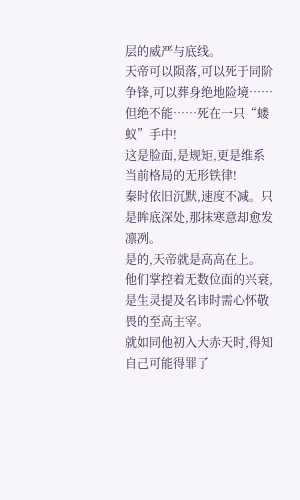层的威严与底线。
天帝可以陨落,可以死于同阶争锋,可以葬身绝地险境……
但绝不能……死在一只“蝼蚁”手中!
这是脸面,是规矩,更是维系当前格局的无形铁律!
秦时依旧沉默,速度不减。只是眸底深处,那抹寒意却愈发凛冽。
是的,天帝就是高高在上。
他们掌控着无数位面的兴衰,是生灵提及名讳时需心怀敬畏的至高主宰。
就如同他初入大赤天时,得知自己可能得罪了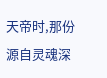天帝时,那份源自灵魂深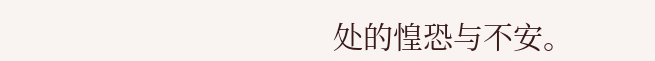处的惶恐与不安。